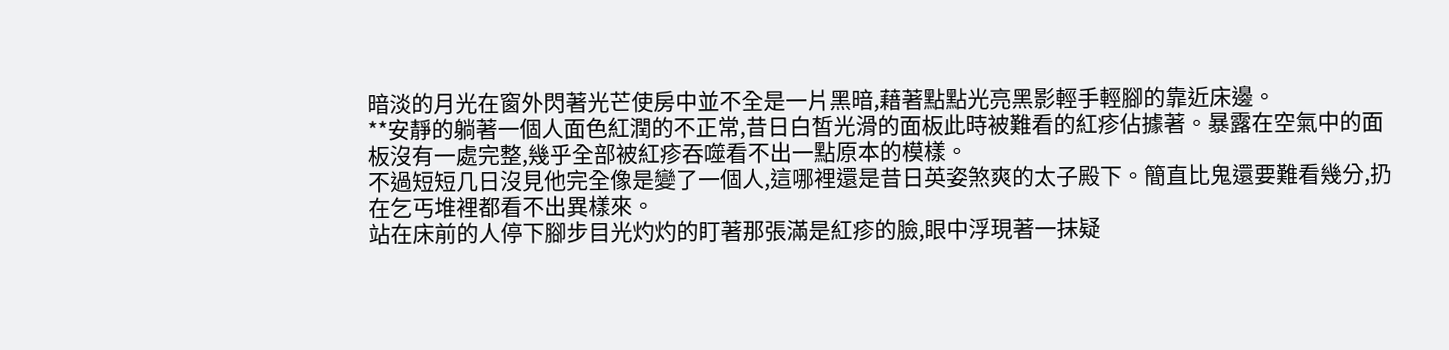暗淡的月光在窗外閃著光芒使房中並不全是一片黑暗,藉著點點光亮黑影輕手輕腳的靠近床邊。
**安靜的躺著一個人面色紅潤的不正常,昔日白皙光滑的面板此時被難看的紅疹佔據著。暴露在空氣中的面板沒有一處完整,幾乎全部被紅疹吞噬看不出一點原本的模樣。
不過短短几日沒見他完全像是變了一個人,這哪裡還是昔日英姿煞爽的太子殿下。簡直比鬼還要難看幾分,扔在乞丐堆裡都看不出異樣來。
站在床前的人停下腳步目光灼灼的盯著那張滿是紅疹的臉,眼中浮現著一抹疑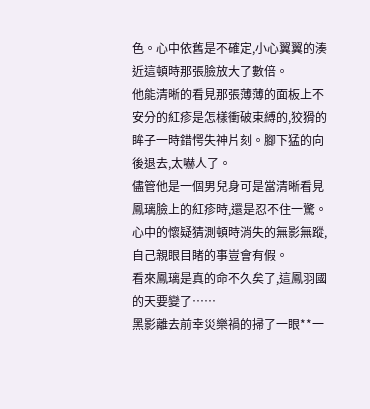色。心中依舊是不確定,小心翼翼的湊近這頓時那張臉放大了數倍。
他能清晰的看見那張薄薄的面板上不安分的紅疹是怎樣衝破束縛的,狡猾的眸子一時錯愕失神片刻。腳下猛的向後退去,太嚇人了。
儘管他是一個男兒身可是當清晰看見鳳璃臉上的紅疹時,還是忍不住一驚。心中的懷疑猜測頓時消失的無影無蹤,自己親眼目睹的事豈會有假。
看來鳳璃是真的命不久矣了,這鳳羽國的天要變了……
黑影離去前幸災樂禍的掃了一眼**一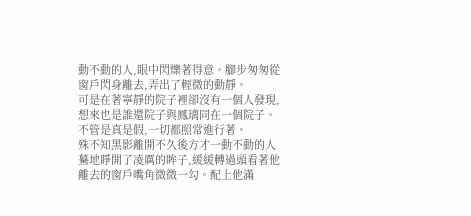動不動的人,眼中閃爍著得意。腳步匆匆從窗戶閃身離去,弄出了輕微的動靜。
可是在著寧靜的院子裡卻沒有一個人發現,想來也是誰還院子與鳳璃同在一個院子。不管是真是假,一切都照常進行著。
殊不知黑影離開不久後方才一動不動的人驀地睜開了凌厲的眸子,緩緩轉過頭看著他離去的窗戶嘴角微微一勾。配上他滿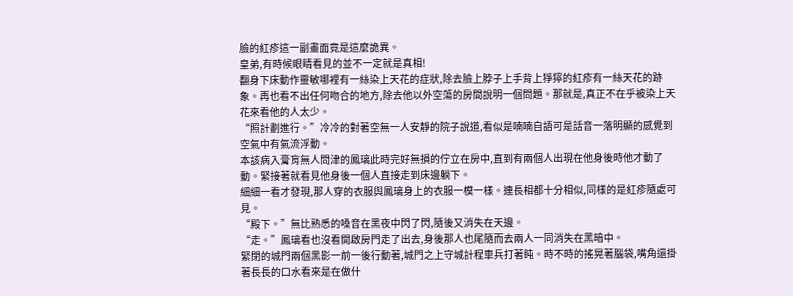臉的紅疹這一副畫面竟是這麼詭異。
皇弟,有時候眼睛看見的並不一定就是真相!
翻身下床動作靈敏哪裡有一絲染上天花的症狀,除去臉上脖子上手背上猙獰的紅疹有一絲天花的跡象。再也看不出任何吻合的地方,除去他以外空蕩的房間說明一個問題。那就是,真正不在乎被染上天花來看他的人太少。
“照計劃進行。”冷冷的對著空無一人安靜的院子說道,看似是喃喃自語可是話音一落明顯的感覺到空氣中有氣流浮動。
本該病入膏肓無人問津的鳳璃此時完好無損的佇立在房中,直到有兩個人出現在他身後時他才動了動。緊接著就看見他身後一個人直接走到床邊躺下。
細細一看才發現,那人穿的衣服與鳳璃身上的衣服一模一樣。連長相都十分相似,同樣的是紅疹隨處可見。
“殿下。”無比熟悉的嗓音在黑夜中閃了閃,隨後又消失在天邊。
“走。”鳳璃看也沒看開啟房門走了出去,身後那人也尾隨而去兩人一同消失在黑暗中。
緊閉的城門兩個黑影一前一後行動著,城門之上守城計程車兵打著盹。時不時的搖晃著腦袋,嘴角還掛著長長的口水看來是在做什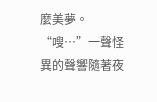麼美夢。
“嗖…”一聲怪異的聲響隨著夜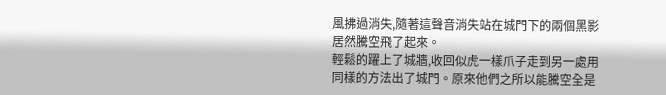風拂過消失,隨著這聲音消失站在城門下的兩個黑影居然騰空飛了起來。
輕鬆的躍上了城牆,收回似虎一樣爪子走到另一處用同樣的方法出了城門。原來他們之所以能騰空全是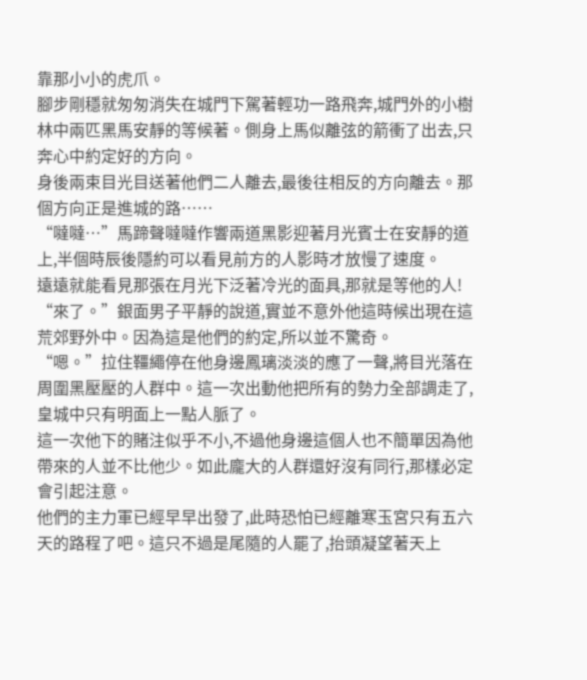靠那小小的虎爪。
腳步剛穩就匆匆消失在城門下駕著輕功一路飛奔,城門外的小樹林中兩匹黑馬安靜的等候著。側身上馬似離弦的箭衝了出去,只奔心中約定好的方向。
身後兩束目光目送著他們二人離去,最後往相反的方向離去。那個方向正是進城的路……
“噠噠…”馬蹄聲噠噠作響兩道黑影迎著月光賓士在安靜的道上,半個時辰後隱約可以看見前方的人影時才放慢了速度。
遠遠就能看見那張在月光下泛著冷光的面具,那就是等他的人!
“來了。”銀面男子平靜的說道,實並不意外他這時候出現在這荒郊野外中。因為這是他們的約定,所以並不驚奇。
“嗯。”拉住韁繩停在他身邊鳳璃淡淡的應了一聲,將目光落在周圍黑壓壓的人群中。這一次出動他把所有的勢力全部調走了,皇城中只有明面上一點人脈了。
這一次他下的賭注似乎不小,不過他身邊這個人也不簡單因為他帶來的人並不比他少。如此龐大的人群還好沒有同行,那樣必定會引起注意。
他們的主力軍已經早早出發了,此時恐怕已經離寒玉宮只有五六天的路程了吧。這只不過是尾隨的人罷了,抬頭凝望著天上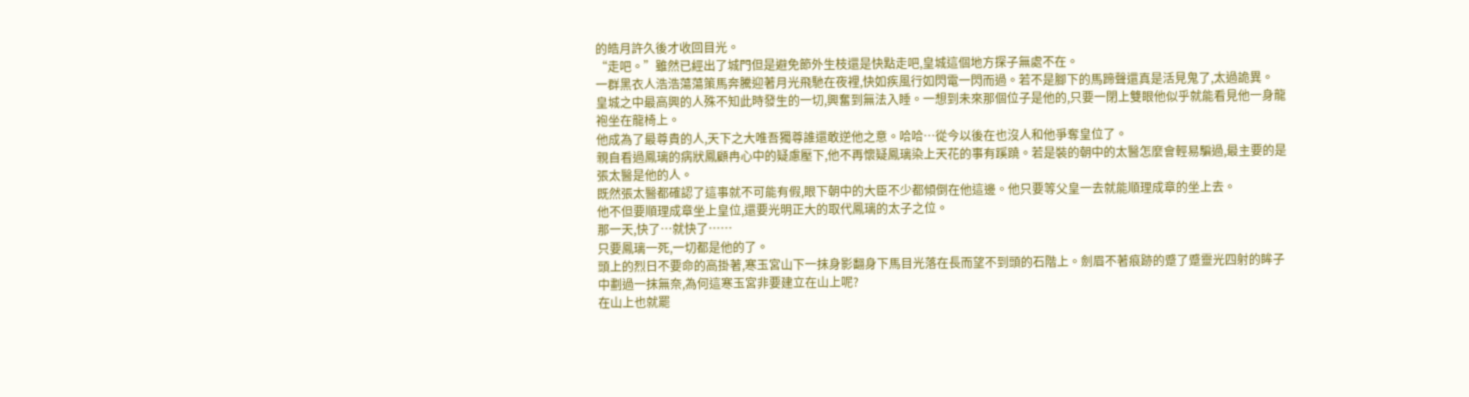的皓月許久後才收回目光。
“走吧。”雖然已經出了城門但是避免節外生枝還是快點走吧,皇城這個地方探子無處不在。
一群黑衣人浩浩蕩蕩策馬奔騰迎著月光飛馳在夜裡,快如疾風行如閃電一閃而過。若不是腳下的馬蹄聲還真是活見鬼了,太過詭異。
皇城之中最高興的人殊不知此時發生的一切,興奮到無法入睡。一想到未來那個位子是他的,只要一閉上雙眼他似乎就能看見他一身龍袍坐在龍椅上。
他成為了最尊貴的人,天下之大唯吾獨尊誰還敢逆他之意。哈哈…從今以後在也沒人和他爭奪皇位了。
親自看過鳳璃的病狀鳳顧冉心中的疑慮壓下,他不再懷疑鳳璃染上天花的事有蹊蹺。若是裝的朝中的太醫怎麼會輕易騙過,最主要的是張太醫是他的人。
既然張太醫都確認了這事就不可能有假,眼下朝中的大臣不少都傾倒在他這邊。他只要等父皇一去就能順理成章的坐上去。
他不但要順理成章坐上皇位,還要光明正大的取代鳳璃的太子之位。
那一天,快了…就快了……
只要鳳璃一死,一切都是他的了。
頭上的烈日不要命的高掛著,寒玉宮山下一抹身影翻身下馬目光落在長而望不到頭的石階上。劍眉不著痕跡的蹙了蹙靈光四射的眸子中劃過一抹無奈,為何這寒玉宮非要建立在山上呢?
在山上也就罷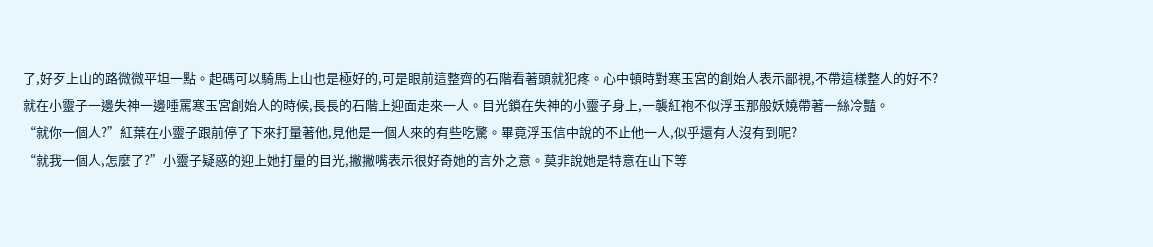了,好歹上山的路微微平坦一點。起碼可以騎馬上山也是極好的,可是眼前這整齊的石階看著頭就犯疼。心中頓時對寒玉宮的創始人表示鄙視,不帶這樣整人的好不?
就在小靈子一邊失神一邊唾罵寒玉宮創始人的時候,長長的石階上迎面走來一人。目光鎖在失神的小靈子身上,一襲紅袍不似浮玉那般妖嬈帶著一絲冷豔。
“就你一個人?”紅葉在小靈子跟前停了下來打量著他,見他是一個人來的有些吃驚。畢竟浮玉信中說的不止他一人,似乎還有人沒有到呢?
“就我一個人,怎麼了?”小靈子疑惑的迎上她打量的目光,撇撇嘴表示很好奇她的言外之意。莫非說她是特意在山下等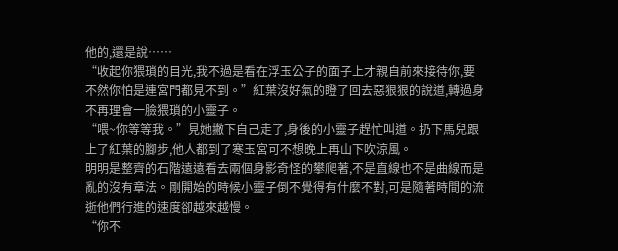他的,還是說……
“收起你猥瑣的目光,我不過是看在浮玉公子的面子上才親自前來接待你,要不然你怕是連宮門都見不到。”紅葉沒好氣的瞪了回去惡狠狠的說道,轉過身不再理會一臉猥瑣的小靈子。
“喂~你等等我。”見她撇下自己走了,身後的小靈子趕忙叫道。扔下馬兒跟上了紅葉的腳步,他人都到了寒玉宮可不想晚上再山下吹涼風。
明明是整齊的石階遠遠看去兩個身影奇怪的攀爬著,不是直線也不是曲線而是亂的沒有章法。剛開始的時候小靈子倒不覺得有什麼不對,可是隨著時間的流逝他們行進的速度卻越來越慢。
“你不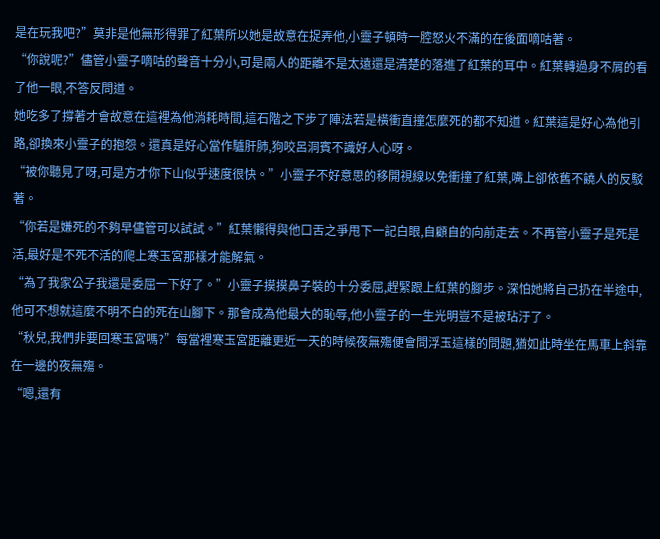是在玩我吧?”莫非是他無形得罪了紅葉所以她是故意在捉弄他,小靈子頓時一腔怒火不滿的在後面嘀咕著。
“你說呢?”儘管小靈子嘀咕的聲音十分小,可是兩人的距離不是太遠還是清楚的落進了紅葉的耳中。紅葉轉過身不屑的看了他一眼,不答反問道。
她吃多了撐著才會故意在這裡為他消耗時間,這石階之下步了陣法若是橫衝直撞怎麼死的都不知道。紅葉這是好心為他引路,卻換來小靈子的抱怨。還真是好心當作驢肝肺,狗咬呂洞賓不識好人心呀。
“被你聽見了呀,可是方才你下山似乎速度很快。”小靈子不好意思的移開視線以免衝撞了紅葉,嘴上卻依舊不饒人的反駁著。
“你若是嫌死的不夠早儘管可以試試。”紅葉懶得與他口舌之爭甩下一記白眼,自顧自的向前走去。不再管小靈子是死是活,最好是不死不活的爬上寒玉宮那樣才能解氣。
“為了我家公子我還是委屈一下好了。”小靈子摸摸鼻子裝的十分委屈,趕緊跟上紅葉的腳步。深怕她將自己扔在半途中,他可不想就這麼不明不白的死在山腳下。那會成為他最大的恥辱,他小靈子的一生光明豈不是被玷汙了。
“秋兒,我們非要回寒玉宮嗎?”每當裡寒玉宮距離更近一天的時候夜無殤便會問浮玉這樣的問題,猶如此時坐在馬車上斜靠在一邊的夜無殤。
“嗯,還有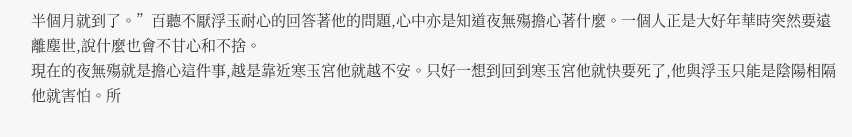半個月就到了。”百聽不厭浮玉耐心的回答著他的問題,心中亦是知道夜無殤擔心著什麼。一個人正是大好年華時突然要遠離塵世,說什麼也會不甘心和不捨。
現在的夜無殤就是擔心這件事,越是靠近寒玉宮他就越不安。只好一想到回到寒玉宮他就快要死了,他與浮玉只能是陰陽相隔他就害怕。所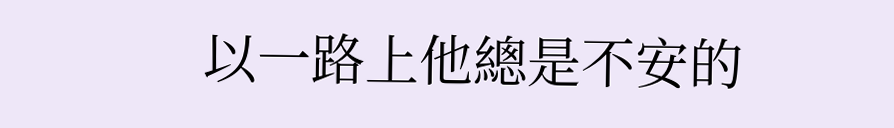以一路上他總是不安的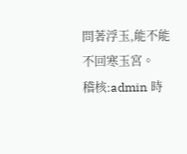問著浮玉,能不能不回寒玉宮。
稽核:admin 時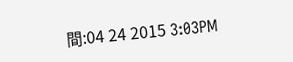間:04 24 2015 3:03PM